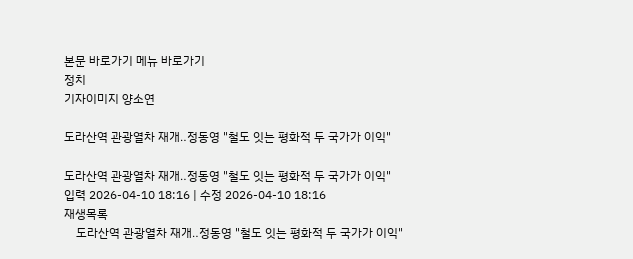본문 바로가기 메뉴 바로가기
정치
기자이미지 양소연

도라산역 관광열차 재개‥정동영 "철도 잇는 평화적 두 국가가 이익"

도라산역 관광열차 재개‥정동영 "철도 잇는 평화적 두 국가가 이익"
입력 2026-04-10 18:16 | 수정 2026-04-10 18:16
재생목록
    도라산역 관광열차 재개‥정동영 "철도 잇는 평화적 두 국가가 이익"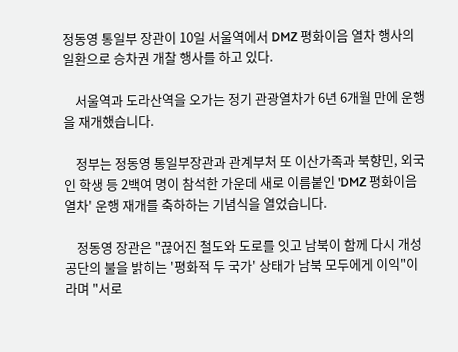정동영 통일부 장관이 10일 서울역에서 DMZ 평화이음 열차 행사의 일환으로 승차권 개찰 행사를 하고 있다.

    서울역과 도라산역을 오가는 정기 관광열차가 6년 6개월 만에 운행을 재개했습니다.

    정부는 정동영 통일부장관과 관계부처 또 이산가족과 북향민, 외국인 학생 등 2백여 명이 참석한 가운데 새로 이름붙인 'DMZ 평화이음 열차' 운행 재개를 축하하는 기념식을 열었습니다.

    정동영 장관은 "끊어진 철도와 도로를 잇고 남북이 함께 다시 개성공단의 불을 밝히는 '평화적 두 국가' 상태가 남북 모두에게 이익"이라며 "서로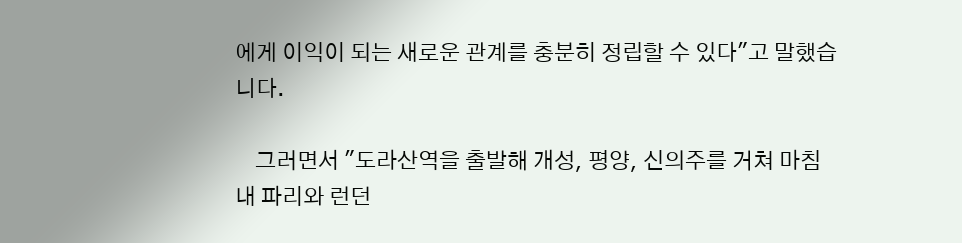에게 이익이 되는 새로운 관계를 충분히 정립할 수 있다"고 말했습니다.

    그러면서 "도라산역을 출발해 개성, 평양, 신의주를 거쳐 마침내 파리와 런던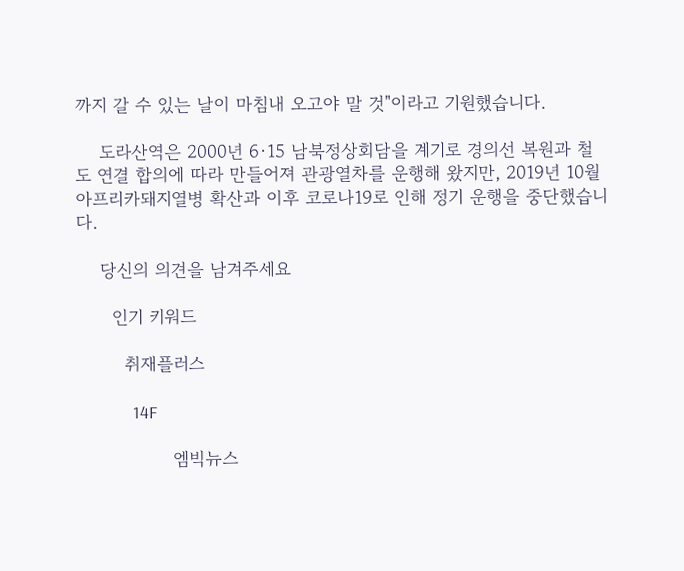까지 갈 수 있는 날이 마침내 오고야 말 것"이라고 기원했습니다.

    도라산역은 2000년 6·15 남북정상회담을 계기로 경의선 복원과 철도 연결 합의에 따라 만들어져 관광열차를 운행해 왔지만, 2019년 10월 아프리카돼지열병 확산과 이후 코로나19로 인해 정기 운행을 중단했습니다.

    당신의 의견을 남겨주세요

      인기 키워드

        취재플러스

              14F

                엠빅뉴스